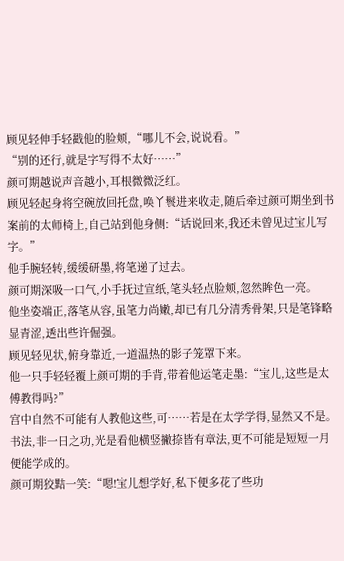顾见轻伸手轻戳他的脸颊,“哪儿不会,说说看。”
“别的还行,就是字写得不太好……”
颜可期越说声音越小,耳根微微泛红。
顾见轻起身将空碗放回托盘,唤丫鬟进来收走,随后牵过颜可期坐到书案前的太师椅上,自己站到他身侧:“话说回来,我还未曾见过宝儿写字。”
他手腕轻转,缓缓研墨,将笔递了过去。
颜可期深吸一口气,小手抚过宣纸,笔头轻点脸颊,忽然眸色一亮。
他坐姿端正,落笔从容,虽笔力尚嫩,却已有几分清秀骨架,只是笔锋略显青涩,透出些许倔强。
顾见轻见状,俯身靠近,一道温热的影子笼罩下来。
他一只手轻轻覆上颜可期的手背,带着他运笔走墨:“宝儿,这些是太傅教得吗?”
宫中自然不可能有人教他这些,可……若是在太学学得,显然又不是。
书法,非一日之功,光是看他横竖撇捺皆有章法,更不可能是短短一月便能学成的。
颜可期狡黠一笑:“嗯!宝儿想学好,私下便多花了些功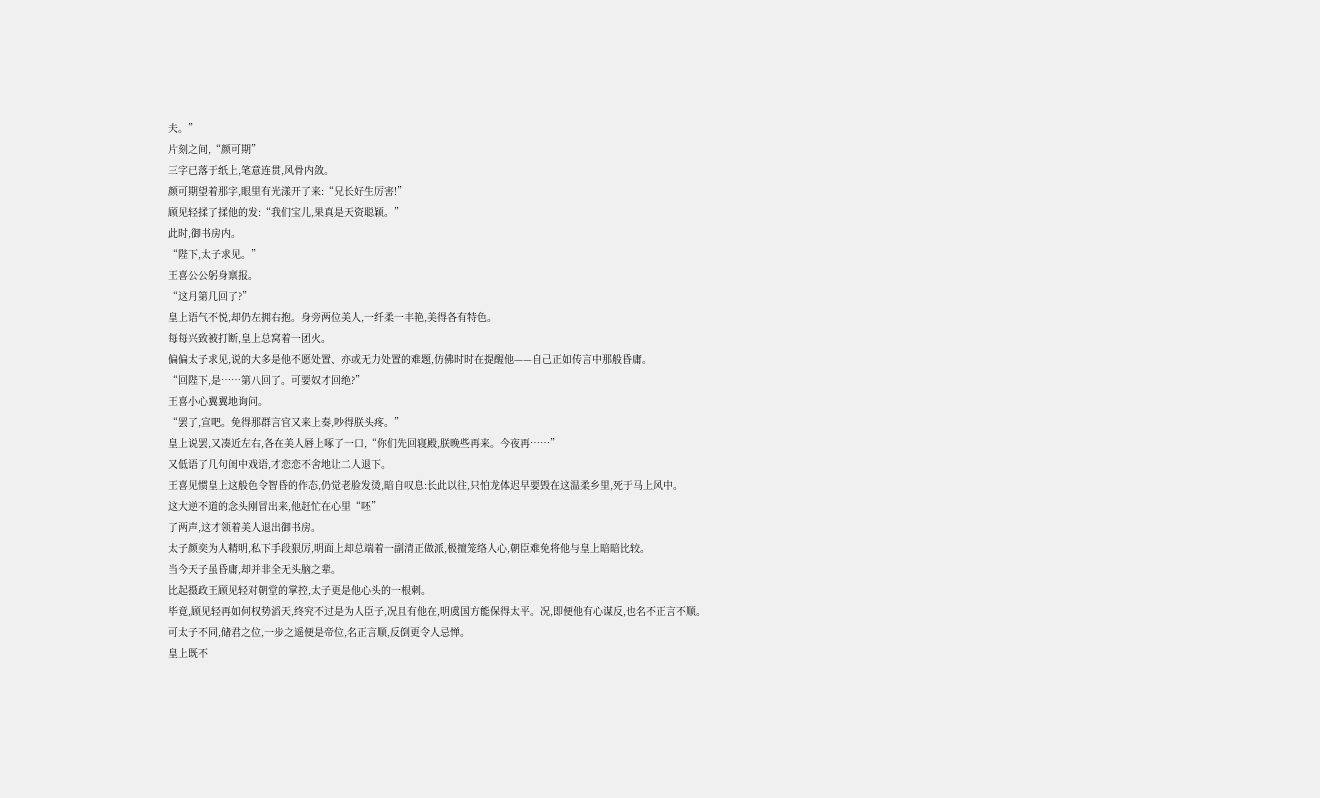夫。”
片刻之间,“颜可期”
三字已落于纸上,笔意连贯,风骨内敛。
颜可期望着那字,眼里有光漾开了来:“兄长好生厉害!”
顾见轻揉了揉他的发:“我们宝儿,果真是天资聪颖。”
此时,御书房内。
“陛下,太子求见。”
王喜公公躬身禀报。
“这月第几回了?”
皇上语气不悦,却仍左拥右抱。身旁两位美人,一纤柔一丰艳,美得各有特色。
每每兴致被打断,皇上总窝着一团火。
偏偏太子求见,说的大多是他不愿处置、亦或无力处置的难题,仿佛时时在提醒他——自己正如传言中那般昏庸。
“回陛下,是……第八回了。可要奴才回绝?”
王喜小心翼翼地询问。
“罢了,宣吧。免得那群言官又来上奏,吵得朕头疼。”
皇上说罢,又凑近左右,各在美人唇上啄了一口,“你们先回寝殿,朕晚些再来。今夜再……”
又低语了几句闺中戏语,才恋恋不舍地让二人退下。
王喜见惯皇上这般色令智昏的作态,仍觉老脸发烫,暗自叹息:长此以往,只怕龙体迟早要毁在这温柔乡里,死于马上风中。
这大逆不道的念头刚冒出来,他赶忙在心里“呸”
了两声,这才领着美人退出御书房。
太子颜奕为人精明,私下手段狠厉,明面上却总端着一副清正做派,极擅笼络人心,朝臣难免将他与皇上暗暗比较。
当今天子虽昏庸,却并非全无头脑之辈。
比起摄政王顾见轻对朝堂的掌控,太子更是他心头的一根刺。
毕竟,顾见轻再如何权势滔天,终究不过是为人臣子,况且有他在,明虞国方能保得太平。况,即便他有心谋反,也名不正言不顺。
可太子不同,储君之位,一步之遥便是帝位,名正言顺,反倒更令人忌惮。
皇上既不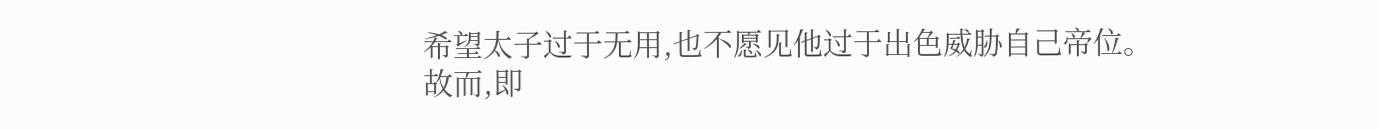希望太子过于无用,也不愿见他过于出色威胁自己帝位。
故而,即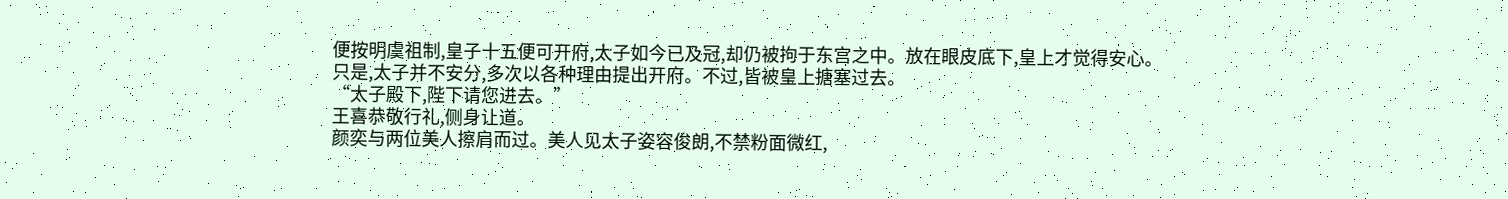便按明虞祖制,皇子十五便可开府,太子如今已及冠,却仍被拘于东宫之中。放在眼皮底下,皇上才觉得安心。
只是,太子并不安分,多次以各种理由提出开府。不过,皆被皇上搪塞过去。
“太子殿下,陛下请您进去。”
王喜恭敬行礼,侧身让道。
颜奕与两位美人擦肩而过。美人见太子姿容俊朗,不禁粉面微红,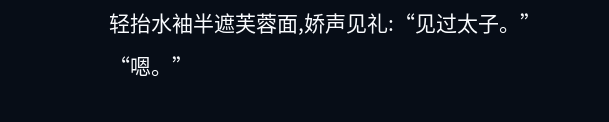轻抬水袖半遮芙蓉面,娇声见礼:“见过太子。”
“嗯。”